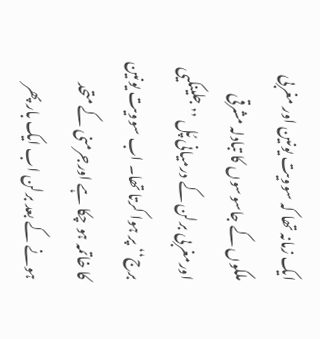ایک زمانہ تھا کہ سوویت یونین اور مغربی ملکوں کے جاسوسوں کا تبادلہ مشرقی اورمغربی برلن کے درمیانی پُل ’’جلینکیی برج‘‘ پر ہوا کرتا تھا۔ اب سوویت یونین کا خاتمہ ہو چکا ہے اورجرمنی کے متحد ہونے کے بعد برلن اب ایک بار پھر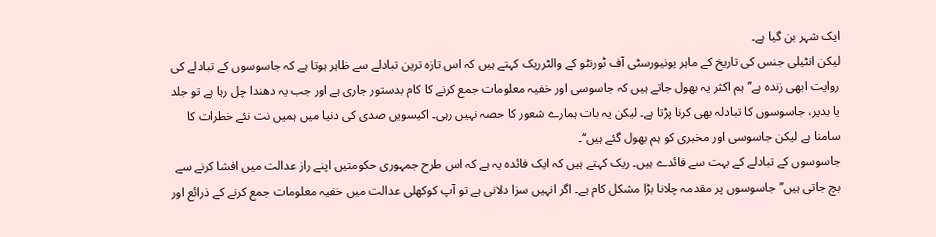ایک شہر بن گیا ہے۔
لیکن انٹیلی جنس کی تاریخ کے ماہر یونیورسٹی آف ٹورنٹو کے والٹرریک کہتے ہیں کہ اس تازہ ترین تبادلے سے ظاہر ہوتا ہے کہ جاسوسوں کے تبادلے کی روایت ابھی زندہ ہے’’ہم اکثر یہ بھول جاتے ہیں کہ جاسوسی اور خفیہ معلومات جمع کرنے کا کام بدستور جاری ہے اور جب یہ دھندا چل رہا ہے تو جلد یا بدیر، جاسوسوں کا تبادلہ بھی کرنا پڑتا ہے۔ لیکن یہ بات ہمارے شعور کا حصہ نہیں رہی۔ اکیسویں صدی کی دنیا میں ہمیں نت نئے خطرات کا سامنا ہے لیکن جاسوسی اور مخبری کو ہم بھول گئے ہیں‘‘۔
جاسوسوں کے تبادلے کے بہت سے فائدے ہیں۔ ریک کہتے ہیں کہ ایک فائدہ یہ ہے کہ اس طرح جمہوری حکومتیں اپنے راز عدالت میں افشا کرنے سے بچ جاتی ہیں’’جاسوسوں پر مقدمہ چلانا بڑا مشکل کام ہے۔ اگر انہیں سزا دلانی ہے تو آپ کوکھلی عدالت میں خفیہ معلومات جمع کرنے کے ذرائع اور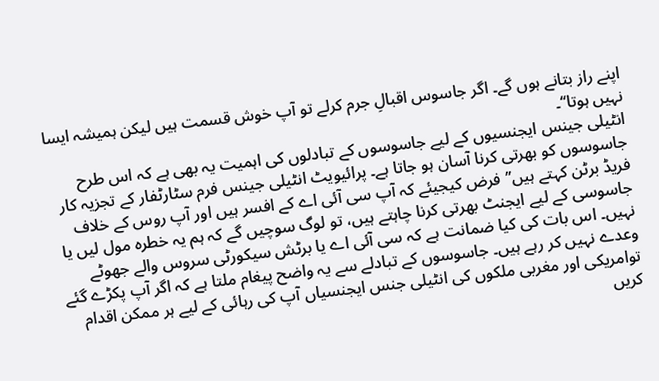اپنے راز بتانے ہوں گے۔ اگر جاسوس اقبالِ جرم کرلے تو آپ خوش قسمت ہیں لیکن ہمیشہ ایسا نہیں ہوتا‘‘۔
انٹیلی جینس ایجنسیوں کے لیے جاسوسوں کے تبادلوں کی اہمیت یہ بھی ہے کہ اس طرح جاسوسوں کو بھرتی کرنا آسان ہو جاتا ہے۔ پرائیویٹ انٹیلی جینس فرم سٹارٹفار کے تجزیہ کار فریڈ برٹن کہتے ہیں’’فرض کیجیئے کہ آپ سی آئی اے کے افسر ہیں اور آپ روس کے خلاف جاسوسی کے لیے ایجنٹ بھرتی کرنا چاہتے ہیں، تو لوگ سوچیں گے کہ ہم یہ خطرہ مول لیں یا نہیں۔ اس بات کی کیا ضمانت ہے کہ سی آئی اے یا برٹش سیکورٹی سروس والے جھوٹے وعدے نہیں کر رہے ہیں۔ جاسوسوں کے تبادلے سے یہ واضح پیغام ملتا ہے کہ اگر آپ پکڑے گئے توامریکی اور مغربی ملکوں کی انٹیلی جنس ایجنسیاں آپ کی رہائی کے لیے ہر ممکن اقدام کریں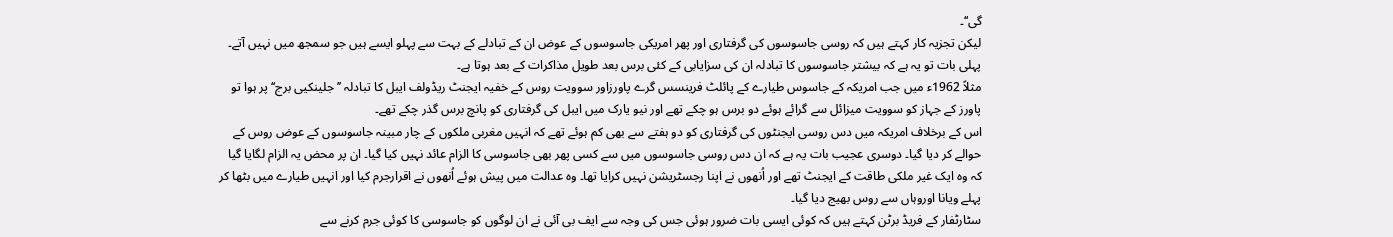گی‘‘۔
لیکن تجزیہ کار کہتے ہیں کہ روسی جاسوسوں کی گرفتاری اور پھر امریکی جاسوسوں کے عوض ان کے تبادلے کے بہت سے پہلو ایسے ہیں جو سمجھ میں نہیں آتے۔ پہلی بات تو یہ ہے کہ بیشتر جاسوسوں کا تبادلہ ان کی سزایابی کے کئی برس بعد طویل مذاکرات کے بعد ہوتا ہے۔
مثلاً 1962ء میں جب امریکہ کے جاسوس طیارے کے پائلٹ فرینسس گرے پاورزاور سوویت روس کے خفیہ ایجنٹ ریڈولف ایبل کا تبادلہ ’’جلینکیی برج‘‘ پر ہوا تو پاورز کے جہاز کو سوویت میزائل سے گرائے ہوئے دو برس ہو چکے تھے اور نیو یارک میں ایبل کی گرفتاری کو پانچ برس گذر چکے تھے۔
اس کے برخلاف امریکہ میں دس روسی ایجنٹوں کی گرفتاری کو دو ہفتے سے بھی کم ہوئے تھے کہ انہیں مغربی ملکوں کے چار مبینہ جاسوسوں کے عوض روس کے حوالے کر دیا گیا۔ دوسری عجیب بات یہ ہے کہ ان دس روسی جاسوسوں میں سے کسی پھر بھی جاسوسی کا الزام عائد نہیں کیا گیا۔ ان پر محض یہ الزام لگایا گیا کہ وہ ایک غیر ملکی طاقت کے ایجنٹ تھے اور اُنھوں نے اپنا رجسٹریشن نہیں کرایا تھا۔ وہ عدالت میں پیش ہوئے اُنھوں نے اقرارجرم کیا اور انہیں طیارے میں بٹھا کر پہلے ویانا اوروہاں سے روس بھیج دیا گیا۔
سٹارٹفار کے فریڈ برٹن کہتے ہیں کہ کوئی ایسی بات ضرور ہوئی جس کی وجہ سے ایف بی آئی نے ان لوگوں کو جاسوسی کا کوئی جرم کرنے سے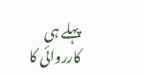پہلے ہی کارروائی کا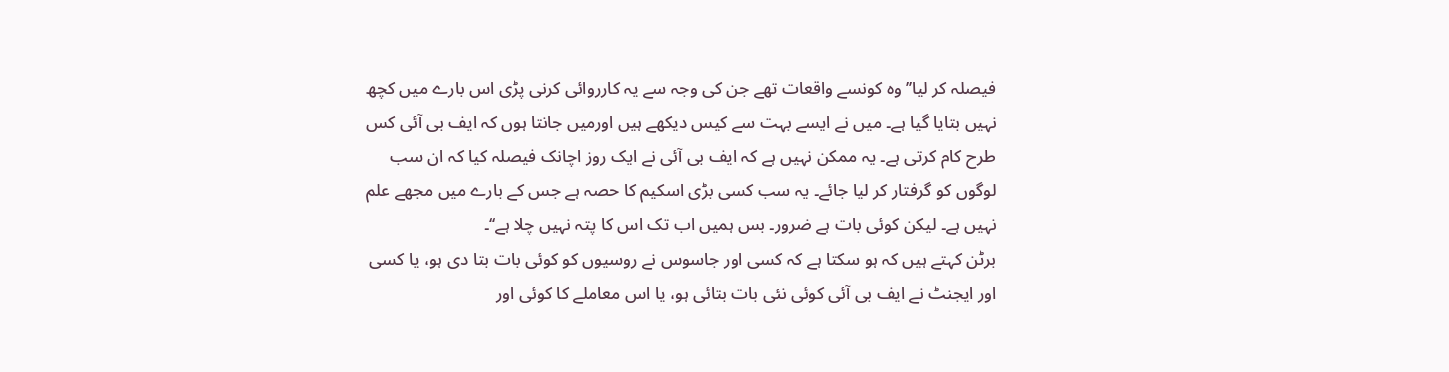فیصلہ کر لیا’’وہ کونسے واقعات تھے جن کی وجہ سے یہ کارروائی کرنی پڑی اس بارے میں کچھ نہیں بتایا گیا ہے۔ میں نے ایسے بہت سے کیس دیکھے ہیں اورمیں جانتا ہوں کہ ایف بی آئی کس طرح کام کرتی ہے۔ یہ ممکن نہیں ہے کہ ایف بی آئی نے ایک روز اچانک فیصلہ کیا کہ ان سب لوگوں کو گرفتار کر لیا جائے۔ یہ سب کسی بڑی اسکیم کا حصہ ہے جس کے بارے میں مجھے علم نہیں ہے۔ لیکن کوئی بات ہے ضرور۔ بس ہمیں اب تک اس کا پتہ نہیں چلا ہے‘‘۔
برٹن کہتے ہیں کہ ہو سکتا ہے کہ کسی اور جاسوس نے روسیوں کو کوئی بات بتا دی ہو، یا کسی اور ایجنٹ نے ایف بی آئی کوئی نئی بات بتائی ہو، یا اس معاملے کا کوئی اور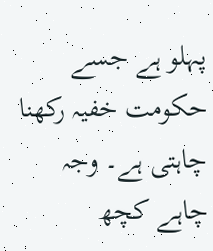پہلو ہے جسے حکومت خفیہ رکھنا چاہتی ہے۔ وجہ چاہے کچھ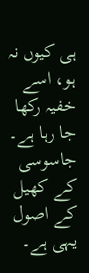ہی کیوں نہ ہو، اسے خفیہ رکھا جا رہا ہے۔ جاسوسی کے کھیل کے اصول یہی ہے۔